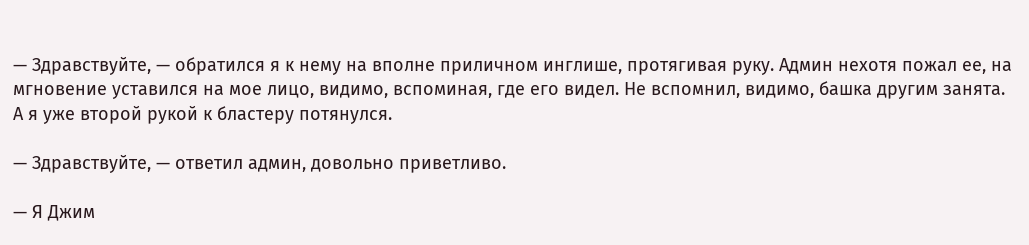— Здравствуйте, — обратился я к нему на вполне приличном инглише, протягивая руку. Админ нехотя пожал ее, на мгновение уставился на мое лицо, видимо, вспоминая, где его видел. Не вспомнил, видимо, башка другим занята. А я уже второй рукой к бластеру потянулся.

— Здравствуйте, — ответил админ, довольно приветливо.

— Я Джим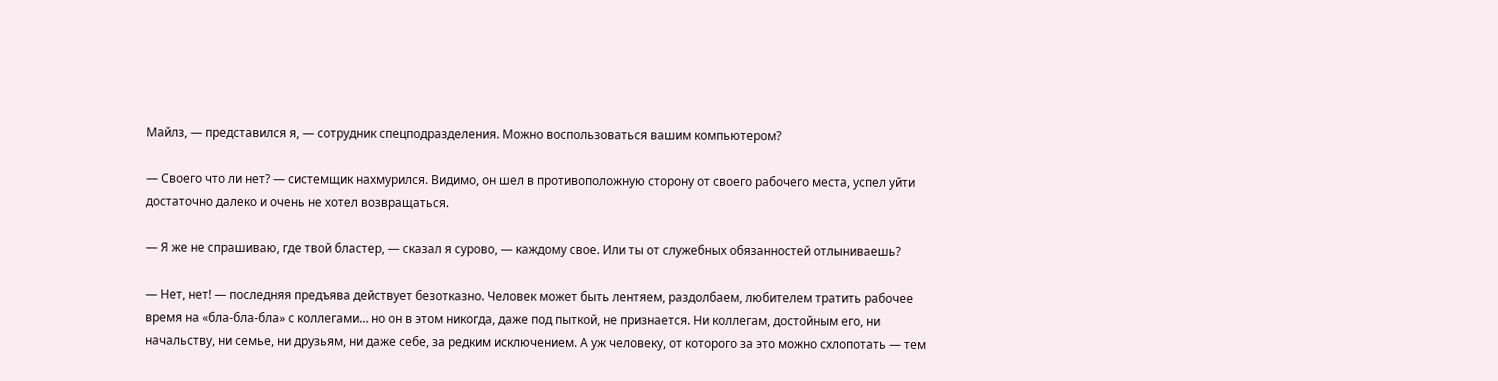Майлз, — представился я, — сотрудник спецподразделения. Можно воспользоваться вашим компьютером?

— Своего что ли нет? — системщик нахмурился. Видимо, он шел в противоположную сторону от своего рабочего места, успел уйти достаточно далеко и очень не хотел возвращаться.

— Я же не спрашиваю, где твой бластер, — сказал я сурово, — каждому свое. Или ты от служебных обязанностей отлыниваешь?

— Нет, нет! — последняя предъява действует безотказно. Человек может быть лентяем, раздолбаем, любителем тратить рабочее время на «бла-бла-бла» с коллегами… но он в этом никогда, даже под пыткой, не признается. Ни коллегам, достойным его, ни начальству, ни семье, ни друзьям, ни даже себе, за редким исключением. А уж человеку, от которого за это можно схлопотать — тем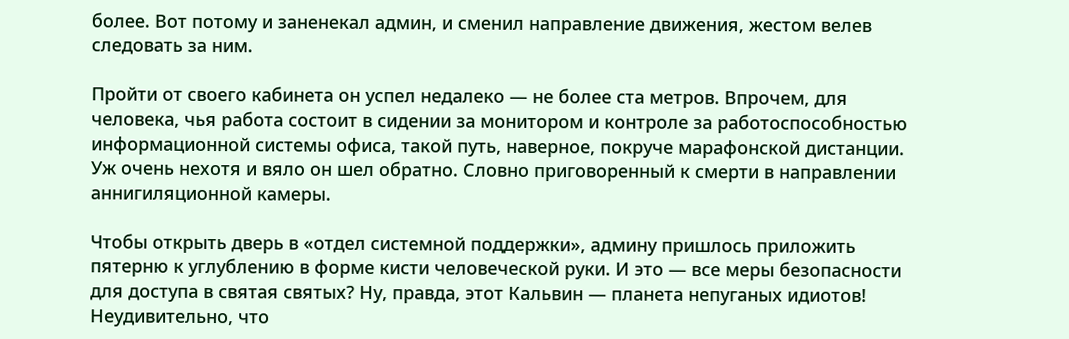более. Вот потому и заненекал админ, и сменил направление движения, жестом велев следовать за ним.

Пройти от своего кабинета он успел недалеко — не более ста метров. Впрочем, для человека, чья работа состоит в сидении за монитором и контроле за работоспособностью информационной системы офиса, такой путь, наверное, покруче марафонской дистанции. Уж очень нехотя и вяло он шел обратно. Словно приговоренный к смерти в направлении аннигиляционной камеры.

Чтобы открыть дверь в «отдел системной поддержки», админу пришлось приложить пятерню к углублению в форме кисти человеческой руки. И это — все меры безопасности для доступа в святая святых? Ну, правда, этот Кальвин — планета непуганых идиотов! Неудивительно, что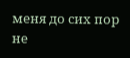меня до сих пор не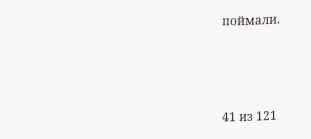поймали.



41 из 121